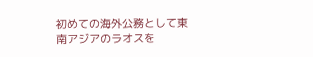初めての海外公務として東南アジアのラオスを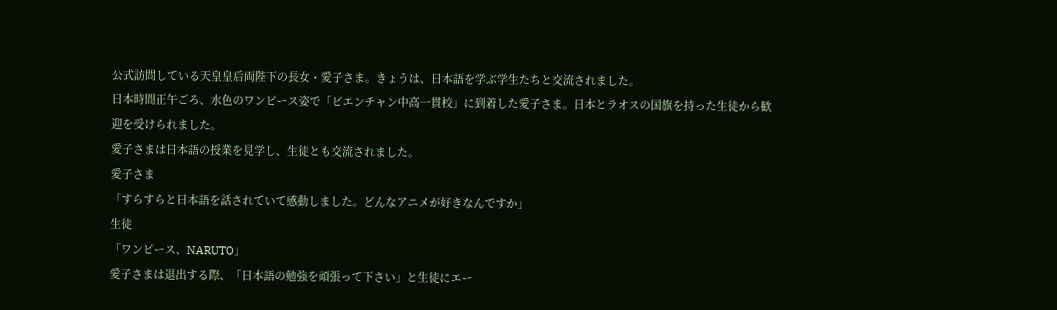公式訪問している天皇皇后両陛下の長女・愛子さま。きょうは、日本語を学ぶ学生たちと交流されました。
日本時間正午ごろ、水色のワンピース姿で「ビエンチャン中高一貫校」に到着した愛子さま。日本とラオスの国旗を持った生徒から歓迎を受けられました。
愛子さまは日本語の授業を見学し、生徒とも交流されました。
愛子さま
「すらすらと日本語を話されていて感動しました。どんなアニメが好きなんですか」
生徒
「ワンピース、NARUTO」
愛子さまは退出する際、「日本語の勉強を頑張って下さい」と生徒にエー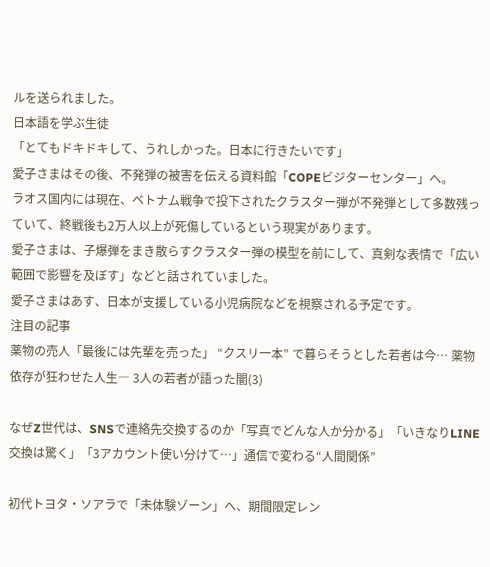ルを送られました。
日本語を学ぶ生徒
「とてもドキドキして、うれしかった。日本に行きたいです」
愛子さまはその後、不発弾の被害を伝える資料館「COPEビジターセンター」へ。
ラオス国内には現在、ベトナム戦争で投下されたクラスター弾が不発弾として多数残っていて、終戦後も2万人以上が死傷しているという現実があります。
愛子さまは、子爆弾をまき散らすクラスター弾の模型を前にして、真剣な表情で「広い範囲で影響を及ぼす」などと話されていました。
愛子さまはあす、日本が支援している小児病院などを視察される予定です。
注目の記事
薬物の売人「最後には先輩を売った」 “クスリ一本” で暮らそうとした若者は今… 薬物依存が狂わせた人生― 3人の若者が語った闇(3)

なぜZ世代は、SNSで連絡先交換するのか「写真でどんな人か分かる」「いきなりLINE交換は驚く」「3アカウント使い分けて…」通信で変わる“人間関係”

初代トヨタ・ソアラで「未体験ゾーン」へ、期間限定レン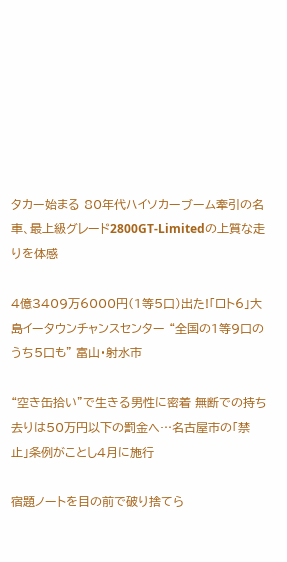タカー始まる 80年代ハイソカーブーム牽引の名車、最上級グレード2800GT-Limitedの上質な走りを体感

4億3409万6000円(1等5口)出た!「ロト6」大島イータウンチャンスセンター “全国の1等9口のうち5口も” 富山・射水市

“空き缶拾い”で生きる男性に密着 無断での持ち去りは50万円以下の罰金へ…名古屋市の「禁止」条例がことし4月に施行

宿題ノートを目の前で破り捨てら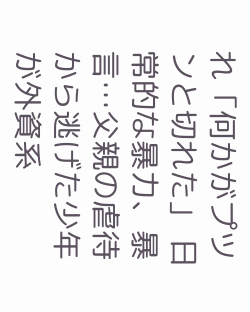れ「何かがプツンと切れた」 日常的な暴力、暴言…父親の虐待から逃げた少年が外資系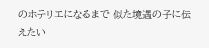のホテリエになるまで 似た境遇の子に伝えたい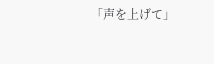「声を上げて」